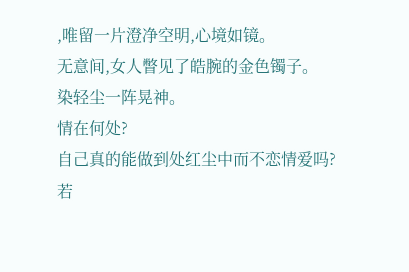,唯留一片澄净空明,心境如镜。
无意间,女人瞥见了皓腕的金色镯子。
染轻尘一阵晃神。
情在何处?
自己真的能做到处红尘中而不恋情爱吗?
若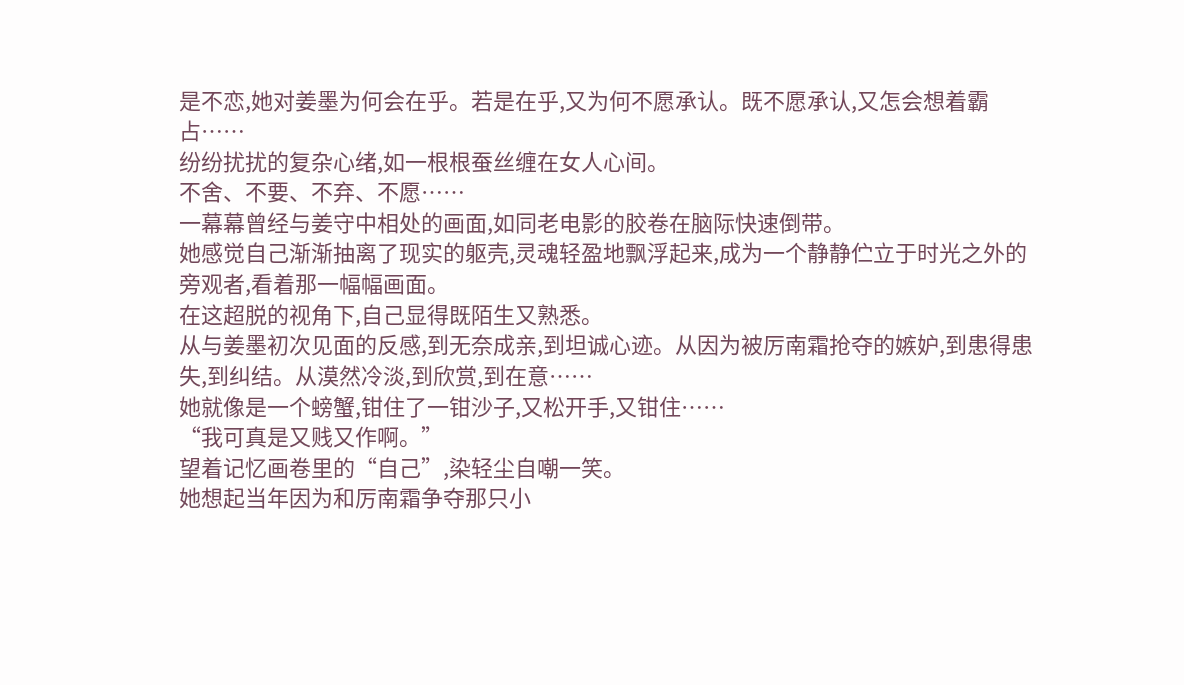是不恋,她对姜墨为何会在乎。若是在乎,又为何不愿承认。既不愿承认,又怎会想着霸占……
纷纷扰扰的复杂心绪,如一根根蚕丝缠在女人心间。
不舍、不要、不弃、不愿……
一幕幕曾经与姜守中相处的画面,如同老电影的胶卷在脑际快速倒带。
她感觉自己渐渐抽离了现实的躯壳,灵魂轻盈地飘浮起来,成为一个静静伫立于时光之外的旁观者,看着那一幅幅画面。
在这超脱的视角下,自己显得既陌生又熟悉。
从与姜墨初次见面的反感,到无奈成亲,到坦诚心迹。从因为被厉南霜抢夺的嫉妒,到患得患失,到纠结。从漠然冷淡,到欣赏,到在意……
她就像是一个螃蟹,钳住了一钳沙子,又松开手,又钳住……
“我可真是又贱又作啊。”
望着记忆画卷里的“自己”,染轻尘自嘲一笑。
她想起当年因为和厉南霜争夺那只小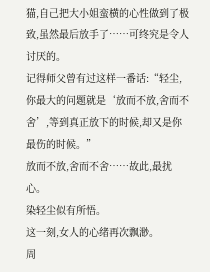猫,自己把大小姐蛮横的心性做到了极致,虽然最后放手了……可终究是令人讨厌的。
记得师父曾有过这样一番话:“轻尘,你最大的问题就是‘放而不放,舍而不舍’,等到真正放下的时候,却又是你最伤的时候。”
放而不放,舍而不舍……故此,最扰心。
染轻尘似有所悟。
这一刻,女人的心绪再次飘渺。
周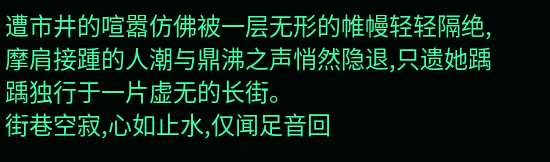遭市井的喧嚣仿佛被一层无形的帷幔轻轻隔绝,摩肩接踵的人潮与鼎沸之声悄然隐退,只遗她踽踽独行于一片虚无的长街。
街巷空寂,心如止水,仅闻足音回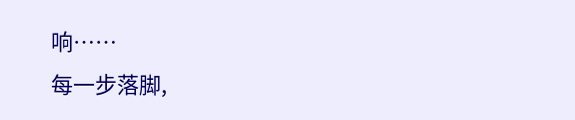响……
每一步落脚,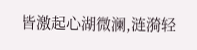皆激起心湖微澜,涟漪轻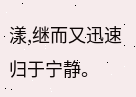漾,继而又迅速归于宁静。